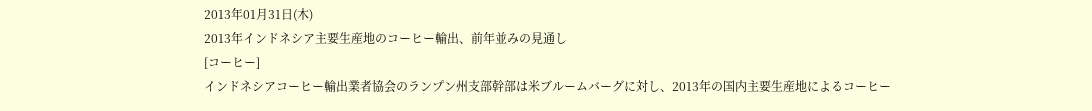2013年01月31日(木)
2013年インドネシア主要生産地のコーヒー輸出、前年並みの見通し
[コーヒー]
インドネシアコーヒー輸出業者協会のランプン州支部幹部は米ブルームバーグに対し、2013年の国内主要生産地によるコーヒー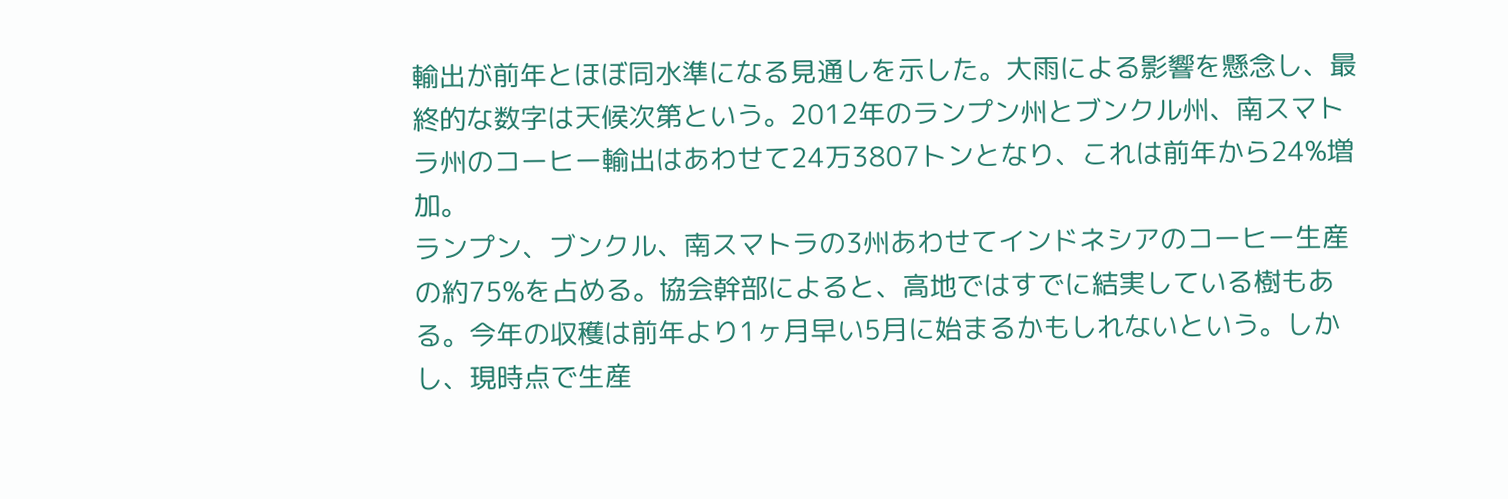輸出が前年とほぼ同水準になる見通しを示した。大雨による影響を懸念し、最終的な数字は天候次第という。2012年のランプン州とブンクル州、南スマトラ州のコーヒー輸出はあわせて24万3807トンとなり、これは前年から24%増加。
ランプン、ブンクル、南スマトラの3州あわせてインドネシアのコーヒー生産の約75%を占める。協会幹部によると、高地ではすでに結実している樹もある。今年の収穫は前年より1ヶ月早い5月に始まるかもしれないという。しかし、現時点で生産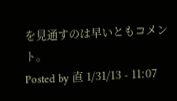を見通すのは早いともコメント。
Posted by 直 1/31/13 - 11:07